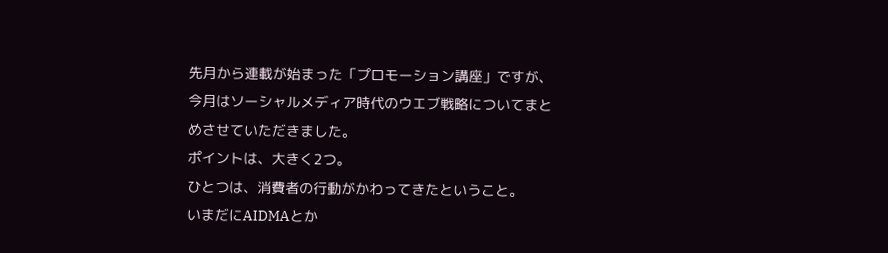先月から連載が始まった「プロモーション講座」ですが、今月はソーシャルメディア時代のウエブ戦略についてまとめさせていただきました。
ポイントは、大きく2つ。
ひとつは、消費者の行動がかわってきたということ。
いまだにAIDMAとか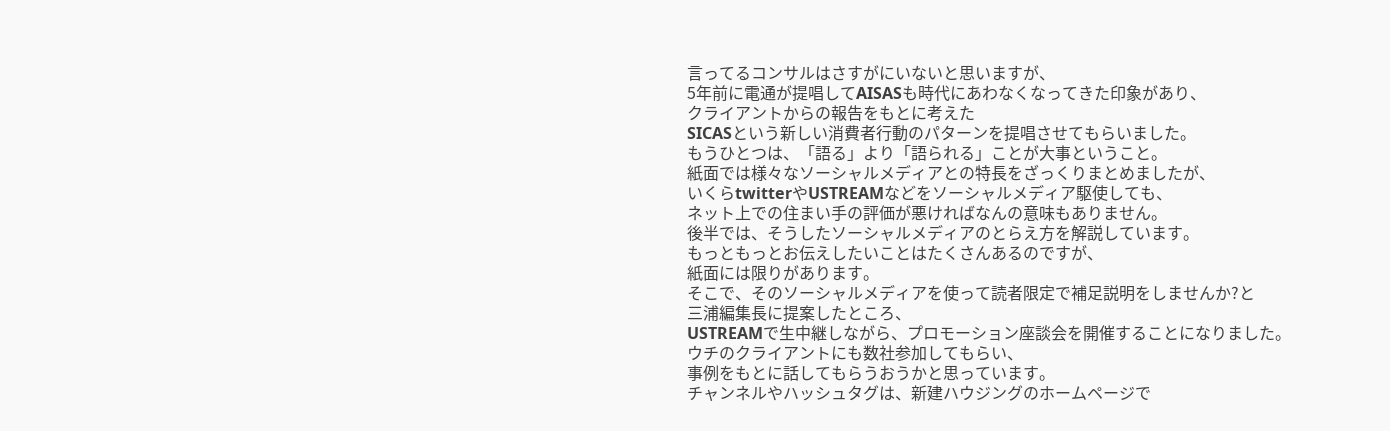言ってるコンサルはさすがにいないと思いますが、
5年前に電通が提唱してAISASも時代にあわなくなってきた印象があり、
クライアントからの報告をもとに考えた
SICASという新しい消費者行動のパターンを提唱させてもらいました。
もうひとつは、「語る」より「語られる」ことが大事ということ。
紙面では様々なソーシャルメディアとの特長をざっくりまとめましたが、
いくらtwitterやUSTREAMなどをソーシャルメディア駆使しても、
ネット上での住まい手の評価が悪ければなんの意味もありません。
後半では、そうしたソーシャルメディアのとらえ方を解説しています。
もっともっとお伝えしたいことはたくさんあるのですが、
紙面には限りがあります。
そこで、そのソーシャルメディアを使って読者限定で補足説明をしませんか?と
三浦編集長に提案したところ、
USTREAMで生中継しながら、プロモーション座談会を開催することになりました。
ウチのクライアントにも数社参加してもらい、
事例をもとに話してもらうおうかと思っています。
チャンネルやハッシュタグは、新建ハウジングのホームページで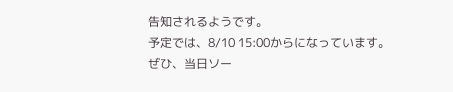告知されるようです。
予定では、8/10 15:00からになっています。
ぜひ、当日ソー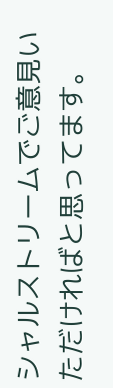シャルストリームでご意見いただければと思ってます。